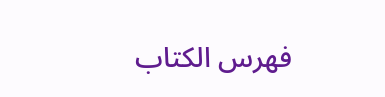فهرس الكتاب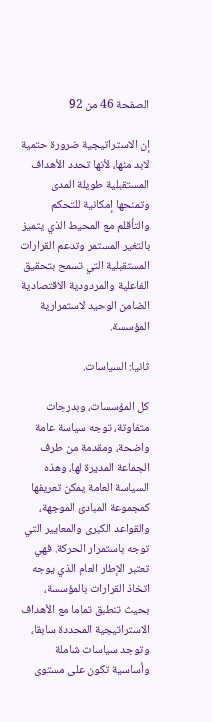الصفحة 46 من 92

إن الاستراتيجية ضرورة حتمية لابد منها، لأنها تحدد الأهداف المستقبلية طويلة المدى وتمنحها إمكانية للتحكم والتأقلم مع المحيط الذي يتميز بالتغير المستمر وتدعم القرارات المستقبلية التي تسمح بتحقيق الفاعلية والمردودية الاقتصادية الضامن الوحيد لاستمرارية المؤسسة.

ثانيا: السياسات.

كل المؤسسات، وبدرجات متفاوتة، توجه سياسة عامة واضحة، ومقدمة من طرف الجماعة المديرة لها، وهذه السياسة العامة يمكن تعريفها كمجموعة المبادئ الموجهة، والقواعد الكبرى والمعايير التي توجه باستمرار الحركة. فهي تعتبر الإطار العام الذي يوجه اتخاذ القرارات بالمؤسسة، بحيث تنطبق تماما مع الأهداف الاستراتيجية المحددة سابقا، وتوجد سياسات شاملة وأساسية تكون على مستوى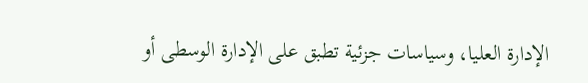الإدارة العليا، وسياسات جزئية تطبق على الإدارة الوسطى أو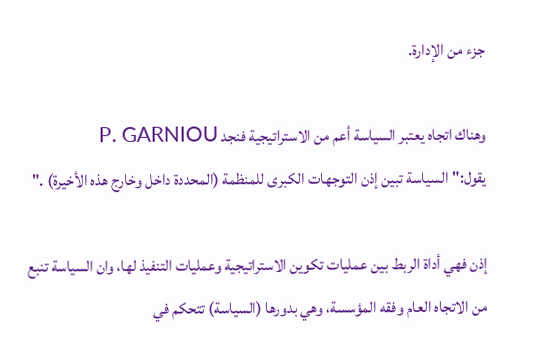جزء من الإدارة.

وهناك اتجاه يعتبر السياسة أعم من الاستراتيجية فنجد P. GARNIOU يقول:"السياسة تبين إذن التوجهات الكبرى للمنظمة (المحددة داخل وخارج هذه الأخيرة) ."

إذن فهي أداة الربط بين عمليات تكوين الاستراتيجية وعمليات التنفيذ لها، وان السياسة تنبع من الاتجاه العام وفقه المؤسسة، وهي بدورها (السياسة) تتحكم في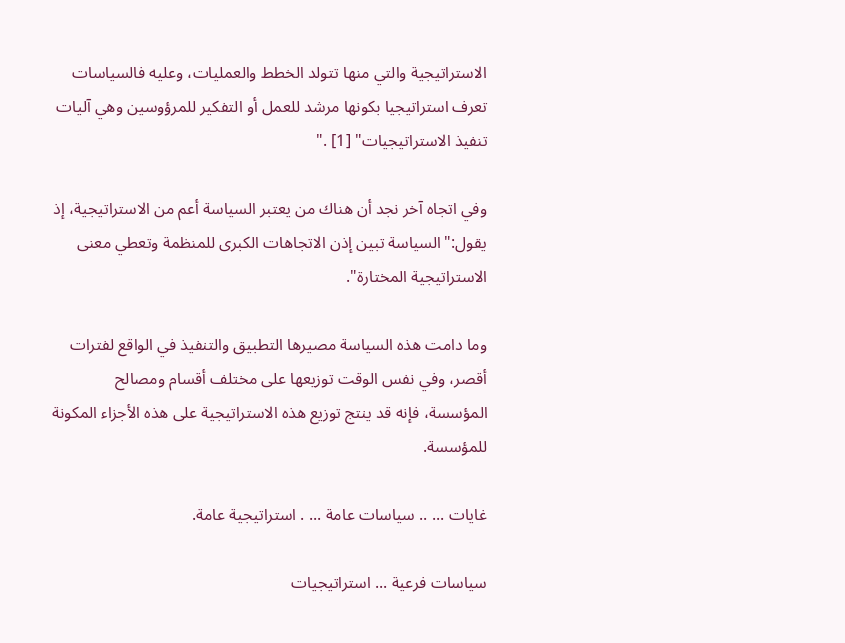الاستراتيجية والتي منها تتولد الخطط والعمليات، وعليه فالسياسات تعرف استراتيجيا بكونها مرشد للعمل أو التفكير للمرؤوسين وهي آليات تنفيذ الاستراتيجيات" [1] ."

وفي اتجاه آخر نجد أن هناك من يعتبر السياسة أعم من الاستراتيجية، إذ يقول:"السياسة تبين إذن الاتجاهات الكبرى للمنظمة وتعطي معنى الاستراتيجية المختارة".

وما دامت هذه السياسة مصيرها التطبيق والتنفيذ في الواقع لفترات أقصر، وفي نفس الوقت توزيعها على مختلف أقسام ومصالح المؤسسة، فإنه قد ينتج توزيع هذه الاستراتيجية على هذه الأجزاء المكونة للمؤسسة.

غايات ... .. سياسات عامة ... . استراتيجية عامة.

سياسات فرعية ... استراتيجيات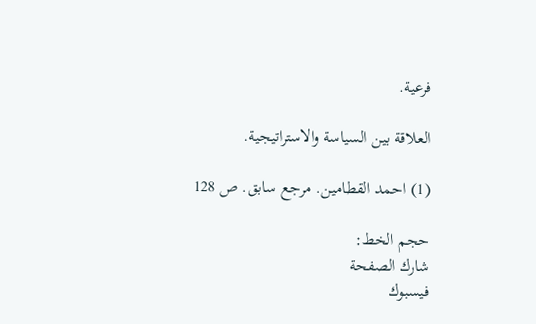فرعية.

العلاقة بين السياسة والاستراتيجية.

(1) احمد القطامين. مرجع سابق. ص 128

حجم الخط:
شارك الصفحة
فيسبوك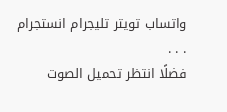واتساب تويتر تليجرام انستجرام
. . .
فضلًا انتظر تحميل الصوت